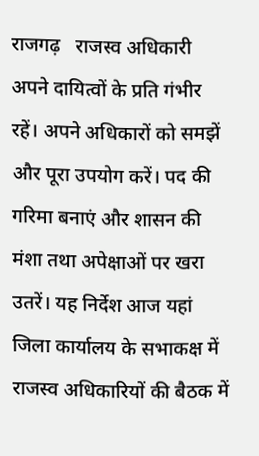राजगढ़   राजस्व अधिकारी अपने दायित्वों के प्रति गंभीर रहें। अपने अधिकारों को समझें और पूरा उपयोग करें। पद की गरिमा बनाएं और शासन की मंशा तथा अपेक्षाओं पर खरा उतरें। यह निर्देश आज यहां जिला कार्यालय के सभाकक्ष में राजस्व अधिकारियों की बैठक में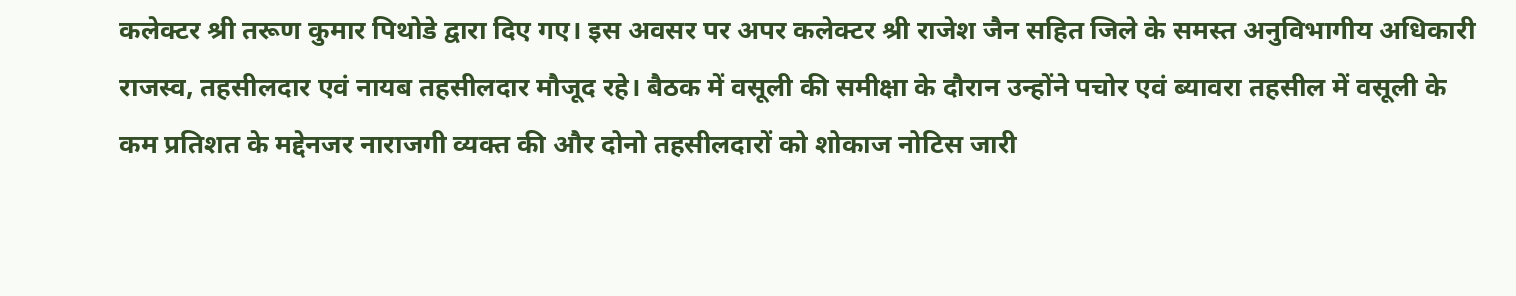कलेक्टर श्री तरूण कुमार पिथोडे द्वारा दिए गए। इस अवसर पर अपर कलेक्टर श्री राजेश जैन सहित जिले के समस्त अनुविभागीय अधिकारी राजस्व, तहसीलदार एवं नायब तहसीलदार मौजूद रहे। बैठक में वसूली की समीक्षा के दौरान उन्होंने पचोर एवं ब्यावरा तहसील में वसूली के कम प्रतिशत के मद्देनजर नाराजगी व्यक्त की और दोनो तहसीलदारों को शोकाज नोटिस जारी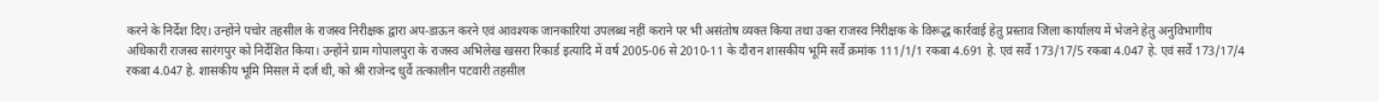करने के निर्देश दिए। उन्होंने पचोर तहसील के राजस्व निरीक्षक द्वारा अप-डाऊन करने एवं आवश्यक जानकारियां उपलब्ध नहीं कराने पर भी असंतोष व्यक्त किया तथा उक्त राजस्व निरीक्षक के विरूद्ध कार्रवाई हेतु प्रस्ताव जिला कार्यालय में भेजने हेतु अनुविभागीय अधिकारी राजस्व सारंगपुर को निर्देशित किया। उन्होंने ग्राम गोपालपुरा के राजस्व अभिलेख खसरा रिकार्ड इत्यादि में वर्ष 2005-06 से 2010-11 के दौरान शासकीय भूमि सर्वे क्रमांक 111/1/1 रकबा 4.691 हे. एवं सर्वे 173/17/5 रकबा 4.047 हे. एवं सर्वे 173/17/4 रकबा 4.047 हे. शासकीय भूमि मिसल में दर्ज थी, को श्री राजेन्द धुर्वे तत्कालीन पटवारी तहसील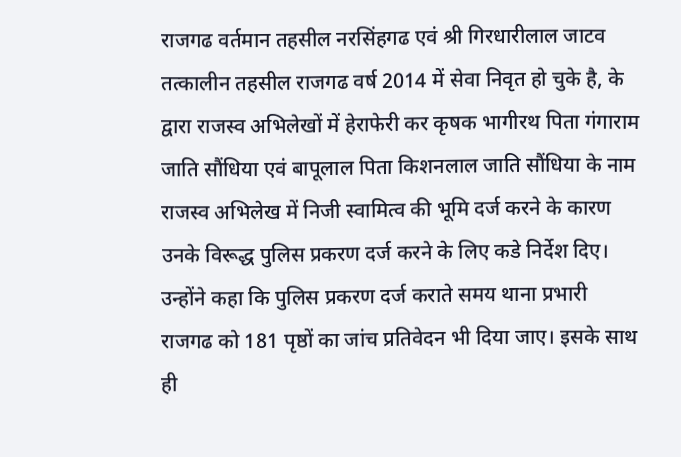राजगढ वर्तमान तहसील नरसिंहगढ एवं श्री गिरधारीलाल जाटव तत्कालीन तहसील राजगढ वर्ष 2014 में सेवा निवृत हो चुके है, के द्वारा राजस्व अभिलेखों में हेराफेरी कर कृषक भागीरथ पिता गंगाराम जाति सौंधिया एवं बापूलाल पिता किशनलाल जाति सौंधिया के नाम राजस्व अभिलेख में निजी स्वामित्व की भूमि दर्ज करने के कारण उनके विरूद्ध पुलिस प्रकरण दर्ज करने के लिए कडे निर्देश दिए। उन्होंने कहा कि पुलिस प्रकरण दर्ज कराते समय थाना प्रभारी राजगढ को 181 पृष्ठों का जांच प्रतिवेदन भी दिया जाए। इसके साथ ही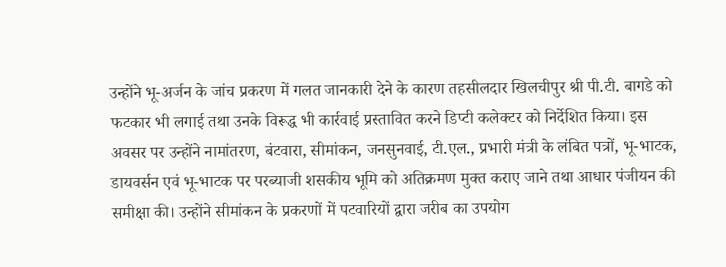उन्होंने भू-अर्जन के जांच प्रकरण में गलत जानकारी देने के कारण तहसीलदार खिलचीपुर श्री पी.टी. बागडे को फटकार भी लगाई तथा उनके विरूद्ध भी कार्रवाई प्रस्तावित करने डिप्टी कलेक्टर को निर्देशित किया। इस अवसर पर उन्होंने नामांतरण, बंटवारा, सीमांकन, जनसुनवाई, टी.एल., प्रभारी मंत्री के लंबित पत्रों, भू-भाटक, डायवर्सन एवं भू-भाटक पर परब्याजी शसकीय भूमि को अतिक्रमण मुक्त कराए जाने तथा आधार पंजीयन की समीक्षा की। उन्होंने सीमांकन के प्रकरणों में पटवारियों द्वारा जरीब का उपयोग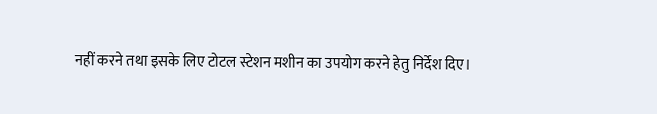नहीं करने तथा इसके लिए टोटल स्टेशन मशीन का उपयोग करने हेतु निर्देश दिए।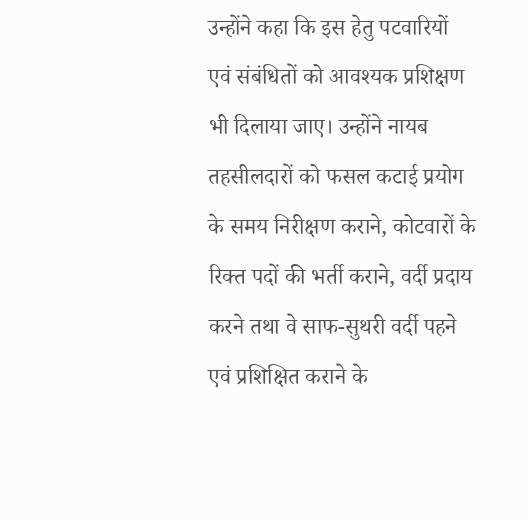उन्होंने कहा कि इस हेतु पटवारियों एवं संबंधितों को आवश्यक प्रशिक्षण भी दिलाया जाए। उन्होंने नायब तहसीलदारों को फसल कटाई प्रयोग के समय निरीक्षण कराने, कोटवारों के रिक्त पदों की भर्ती कराने, वर्दी प्रदाय करने तथा वे साफ-सुथरी वर्दी पहने एवं प्रशिक्षित कराने के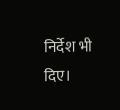निर्देश भी दिए।